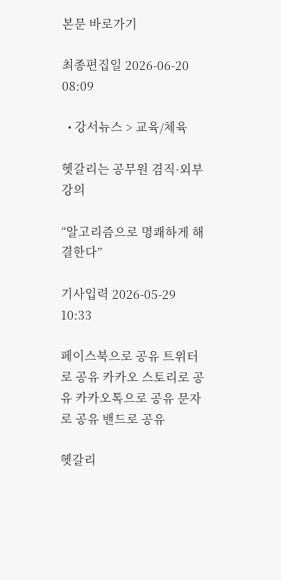본문 바로가기

최종편집일 2026-06-20 08:09

  • 강서뉴스 > 교육/체육

헷갈리는 공무원 겸직·외부강의

“알고리즘으로 명쾌하게 해결한다”

기사입력 2026-05-29 10:33

페이스북으로 공유 트위터로 공유 카카오 스토리로 공유 카카오톡으로 공유 문자로 공유 밴드로 공유

헷갈리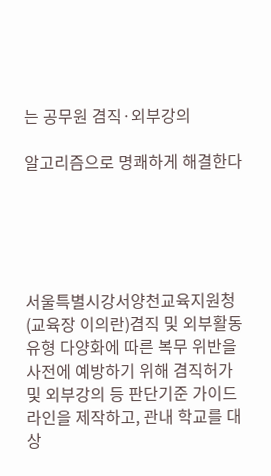는 공무원 겸직·외부강의

알고리즘으로 명쾌하게 해결한다





서울특별시강서양천교육지원청(교육장 이의란)겸직 및 외부활동 유형 다양화에 따른 복무 위반을 사전에 예방하기 위해 겸직허가 및 외부강의 등 판단기준 가이드라인을 제작하고, 관내 학교를 대상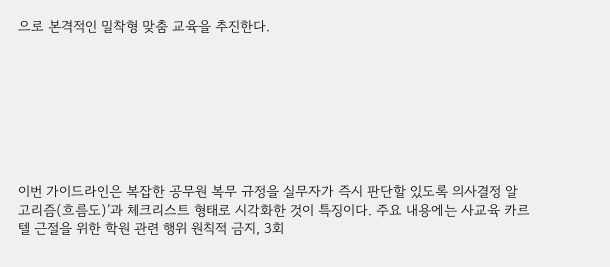으로 본격적인 밀착형 맞춤 교육을 추진한다.








이번 가이드라인은 복잡한 공무원 복무 규정을 실무자가 즉시 판단할 있도록 의사결정 알고리즘(흐름도)’과 체크리스트 형태로 시각화한 것이 특징이다. 주요 내용에는 사교육 카르텔 근절을 위한 학원 관련 행위 원칙적 금지, 3회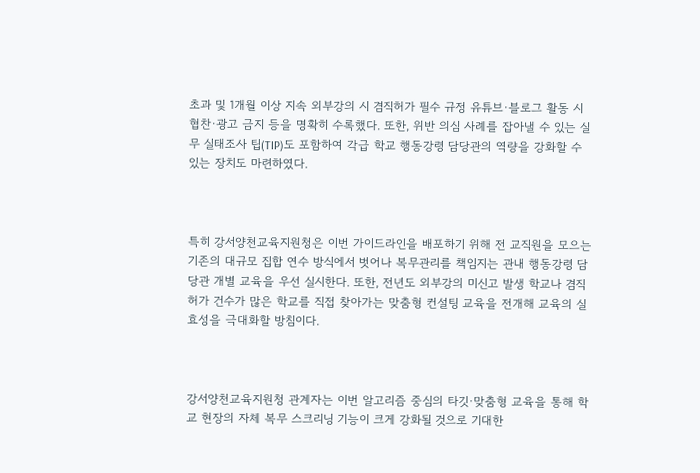초과 및 1개월 이상 지속 외부강의 시 겸직허가 필수 규정 유튜브·블로그 활동 시 협찬·광고 금지 등을 명확히 수록했다. 또한, 위반 의심 사례를 잡아낼 수 있는 실무 실태조사 팁(TIP)도 포함하여 각급 학교 행동강령 담당관의 역량을 강화할 수 있는 장치도 마련하였다.



특히 강서양천교육지원청은 이번 가이드라인을 배포하기 위해 전 교직원을 모으는 기존의 대규모 집합 연수 방식에서 벗어나 복무관리를 책임지는 관내 행동강령 담당관 개별 교육을 우선 실시한다. 또한, 전년도 외부강의 미신고 발생 학교나 겸직허가 건수가 많은 학교를 직접 찾아가는 맞춤형 컨설팅 교육을 전개해 교육의 실효성을 극대화할 방침이다.



강서양천교육지원청 관계자는 이번 알고리즘 중심의 타깃·맞춤형 교육을 통해 학교 현장의 자체 복무 스크리닝 기능이 크게 강화될 것으로 기대한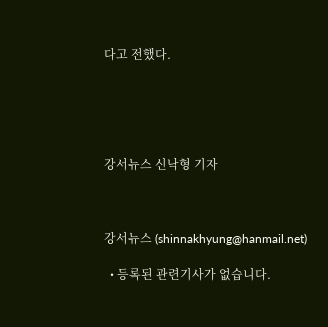다고 전했다.





강서뉴스 신낙형 기자



강서뉴스 (shinnakhyung@hanmail.net)

  • 등록된 관련기사가 없습니다.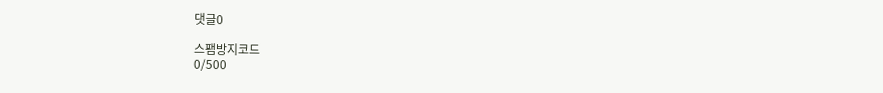댓글0

스팸방지코드
0/500